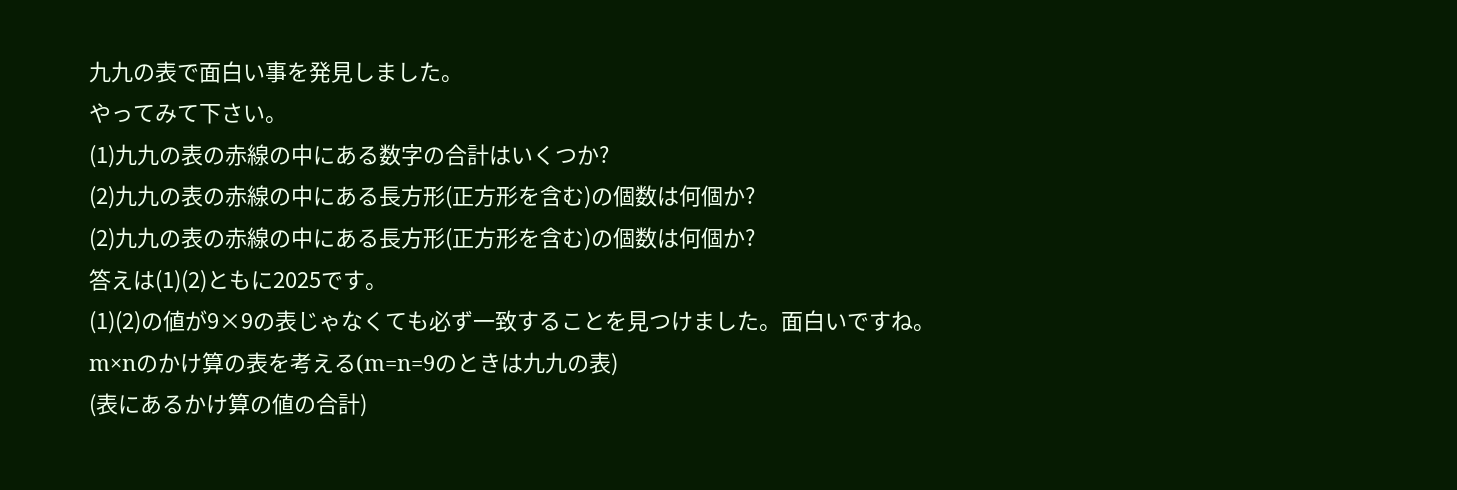九九の表で面白い事を発見しました。
やってみて下さい。
(1)九九の表の赤線の中にある数字の合計はいくつか?
(2)九九の表の赤線の中にある長方形(正方形を含む)の個数は何個か?
(2)九九の表の赤線の中にある長方形(正方形を含む)の個数は何個か?
答えは(1)(2)ともに2025です。
(1)(2)の値が9×9の表じゃなくても必ず一致することを見つけました。面白いですね。
m×nのかけ算の表を考える(m=n=9のときは九九の表)
(表にあるかけ算の値の合計)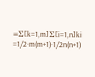=Σ[k=1,m]Σ[i=1,n]ki
=1/2·m(m+1)·1/2n(n+1)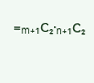=ₘ₊₁C₂·ₙ₊₁C₂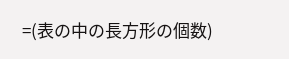=(表の中の長方形の個数)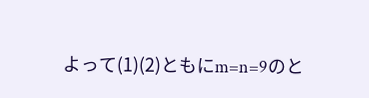よって(1)(2)ともにm=n=9のと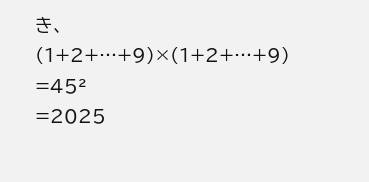き、
(1+2+…+9)×(1+2+…+9)
=45²
=2025